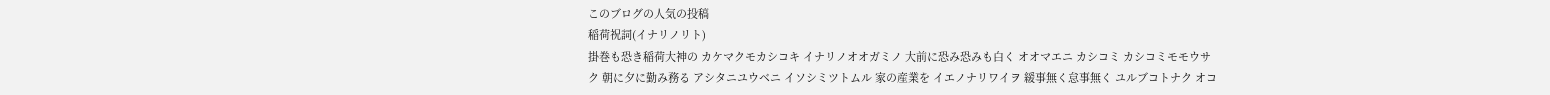このブログの人気の投稿
稲荷祝詞(イナリノリト)
掛巻も恐き稲荷大神の カケマクモカシコキ イナリノオオガミノ 大前に恐み恐みも白く オオマエニ カシコミ カシコミモモウサク 朝に夕に勤み務る アシタニユウベニ イソシミツトムル 家の産業を イエノナリワイヲ 緩事無く怠事無く ユルブコトナク オコ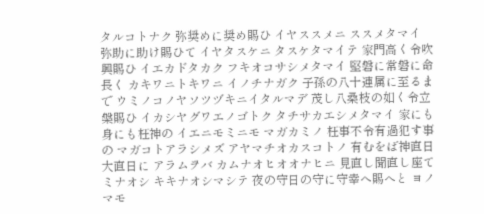タルコトナク 弥奨めに奨め賜ひ イヤススメニ ススメタマイ 弥助に助け賜ひて イヤタスケニ タスケタマイテ 家門高く令吹興賜ひ イエカドタカク フキオコサシメタマイ 堅磐に常磐に命長く カキワニトキワニ イノチナガク 子孫の八十連属に至るまで ウミノコノヤソツヅキニイタルマデ 茂し八桑枝の如く令立槃賜ひ イカシヤグワエノゴトク タチサカエシメタマイ 家にも身にも枉神の イエニモミニモ マガカミノ 枉事不令有過犯す事の マガコトアラシメズ アヤマチオカスコトノ 有むをば神直日大直日に アラムヲバ カムナオヒオオナヒニ 見直し聞直し座て ミナオシ キキナオシマシテ 夜の守日の守に守幸へ賜へと ヨノマモ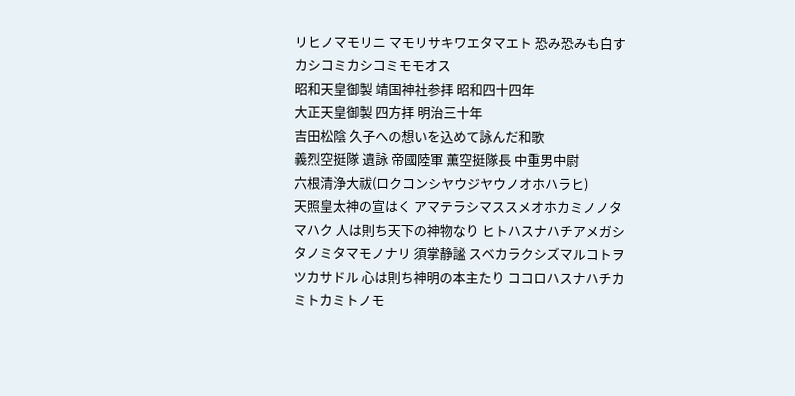リヒノマモリニ マモリサキワエタマエト 恐み恐みも白す カシコミカシコミモモオス
昭和天皇御製 靖国神社参拝 昭和四十四年
大正天皇御製 四方拝 明治三十年
吉田松陰 久子への想いを込めて詠んだ和歌
義烈空挺隊 遺詠 帝國陸軍 薫空挺隊長 中重男中尉
六根清浄大祓(ロクコンシヤウジヤウノオホハラヒ)
天照皇太神の宣はく アマテラシマススメオホカミノノタマハク 人は則ち天下の神物なり ヒトハスナハチアメガシタノミタマモノナリ 須掌静謐 スベカラクシズマルコトヲツカサドル 心は則ち神明の本主たり ココロハスナハチカミトカミトノモ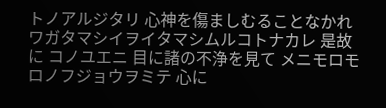トノアルジタリ 心神を傷ましむることなかれ ワガタマシイヲイタマシムルコトナカレ 是故に コノユエニ 目に諸の不浄を見て メニモロモロノフジョウヲミテ 心に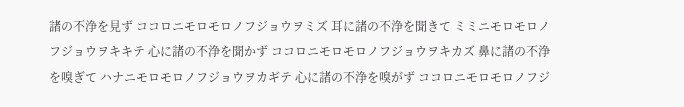諸の不浄を見ず ココロニモロモロノフジョウヲミズ 耳に諸の不浄を聞きて ミミニモロモロノフジョウヲキキテ 心に諸の不浄を聞かず ココロニモロモロノフジョウヲキカズ 鼻に諸の不浄を嗅ぎて ハナニモロモロノフジョウヲカギテ 心に諸の不浄を嗅がず ココロニモロモロノフジ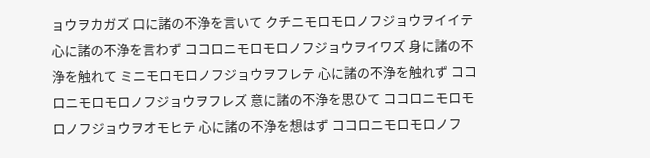ョウヲカガズ 口に諸の不浄を言いて クチニモロモロノフジョウヲイイテ 心に諸の不浄を言わず ココロニモロモロノフジョウヲイワズ 身に諸の不浄を触れて ミニモロモロノフジョウヲフレテ 心に諸の不浄を触れず ココロニモロモロノフジョウヲフレズ 意に諸の不浄を思ひて ココロニモロモロノフジョウヲオモヒテ 心に諸の不浄を想はず ココロニモロモロノフ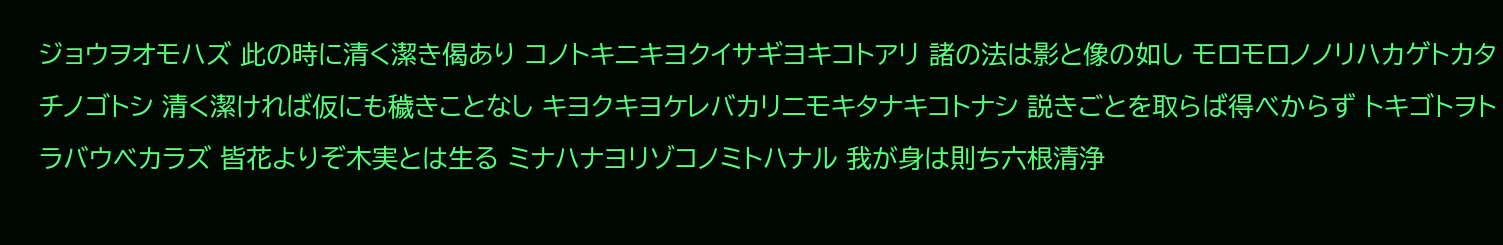ジョウヲオモハズ 此の時に清く潔き偈あり コノトキニキヨクイサギヨキコトアリ 諸の法は影と像の如し モロモロノノリハカゲトカタチノゴトシ 清く潔ければ仮にも穢きことなし キヨクキヨケレバカリニモキタナキコトナシ 説きごとを取らば得べからず トキゴトヲトラバウベカラズ 皆花よりぞ木実とは生る ミナハナヨリゾコノミトハナル 我が身は則ち六根清浄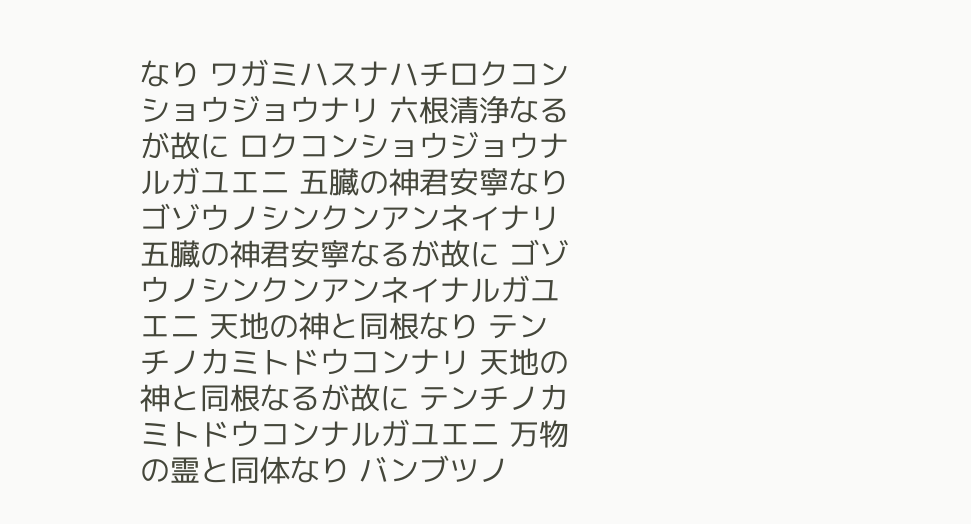なり ワガミハスナハチロクコンショウジョウナリ 六根清浄なるが故に ロクコンショウジョウナルガユエニ 五臓の神君安寧なり ゴゾウノシンクンアンネイナリ 五臓の神君安寧なるが故に ゴゾウノシンクンアンネイナルガユエニ 天地の神と同根なり テンチノカミトドウコンナリ 天地の神と同根なるが故に テンチノカミトドウコンナルガユエニ 万物の霊と同体なり バンブツノ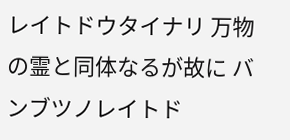レイトドウタイナリ 万物の霊と同体なるが故に バンブツノレイトド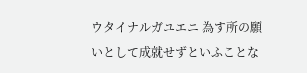ウタイナルガユエニ 為す所の願いとして成就せずといふことな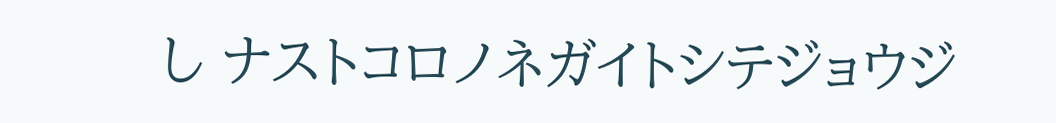し ナストコロノネガイトシテジョウジ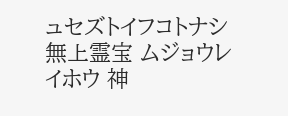ュセズトイフコトナシ 無上霊宝 ムジョウレイホウ 神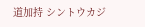道加持 シントウカジ